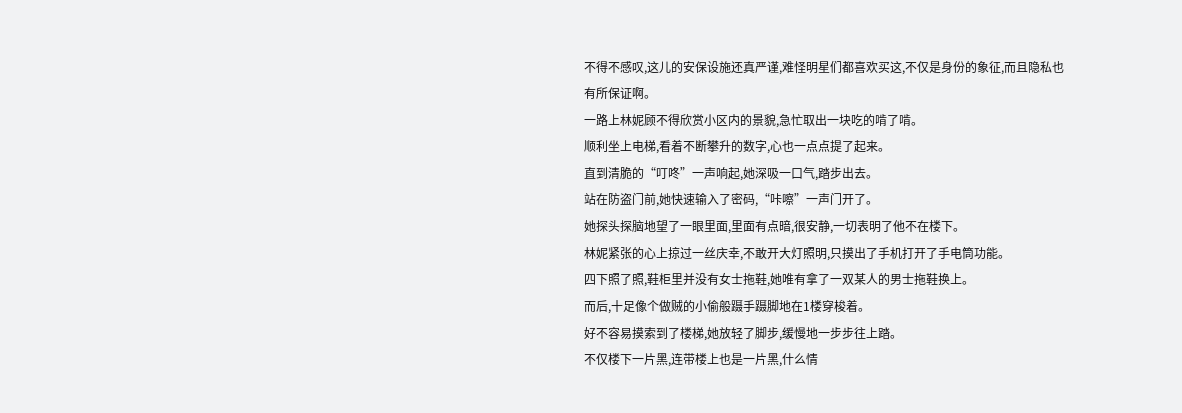不得不感叹,这儿的安保设施还真严谨,难怪明星们都喜欢买这,不仅是身份的象征,而且隐私也有所保证啊。
一路上林妮顾不得欣赏小区内的景貌,急忙取出一块吃的啃了啃。
顺利坐上电梯,看着不断攀升的数字,心也一点点提了起来。
直到清脆的“叮咚”一声响起,她深吸一口气,踏步出去。
站在防盗门前,她快速输入了密码,“咔嚓”一声门开了。
她探头探脑地望了一眼里面,里面有点暗,很安静,一切表明了他不在楼下。
林妮紧张的心上掠过一丝庆幸,不敢开大灯照明,只摸出了手机打开了手电筒功能。
四下照了照,鞋柜里并没有女士拖鞋,她唯有拿了一双某人的男士拖鞋换上。
而后,十足像个做贼的小偷般蹑手蹑脚地在1楼穿梭着。
好不容易摸索到了楼梯,她放轻了脚步,缓慢地一步步往上踏。
不仅楼下一片黑,连带楼上也是一片黑,什么情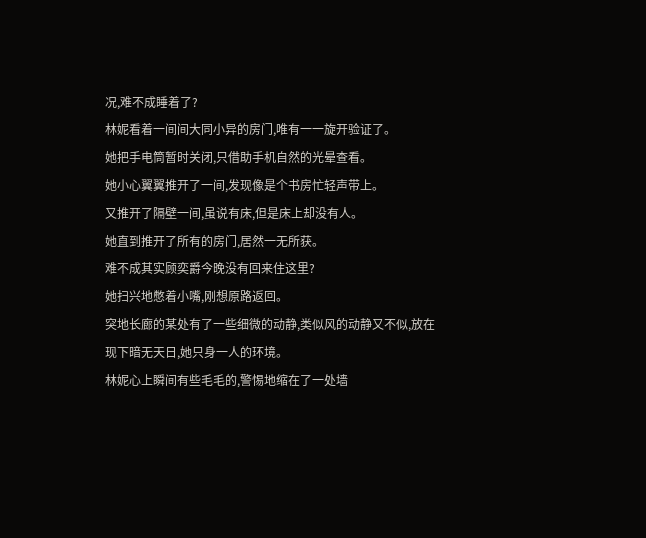况,难不成睡着了?
林妮看着一间间大同小异的房门,唯有一一旋开验证了。
她把手电筒暂时关闭,只借助手机自然的光晕查看。
她小心翼翼推开了一间,发现像是个书房忙轻声带上。
又推开了隔壁一间,虽说有床,但是床上却没有人。
她直到推开了所有的房门,居然一无所获。
难不成其实顾奕爵今晚没有回来住这里?
她扫兴地憋着小嘴,刚想原路返回。
突地长廊的某处有了一些细微的动静,类似风的动静又不似,放在现下暗无天日,她只身一人的环境。
林妮心上瞬间有些毛毛的,警惕地缩在了一处墙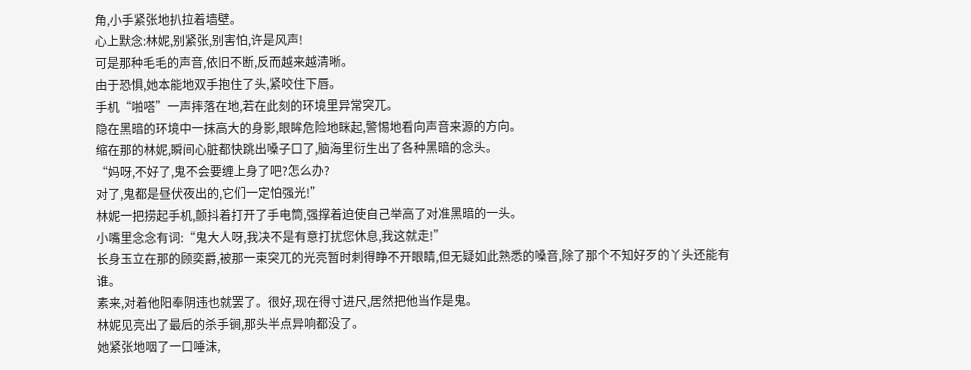角,小手紧张地扒拉着墙壁。
心上默念:林妮,别紧张,别害怕,许是风声!
可是那种毛毛的声音,依旧不断,反而越来越清晰。
由于恐惧,她本能地双手抱住了头,紧咬住下唇。
手机“啪嗒”一声摔落在地,若在此刻的环境里异常突兀。
隐在黑暗的环境中一抹高大的身影,眼眸危险地眯起,警惕地看向声音来源的方向。
缩在那的林妮,瞬间心脏都快跳出嗓子口了,脑海里衍生出了各种黑暗的念头。
“妈呀,不好了,鬼不会要缠上身了吧?怎么办?
对了,鬼都是昼伏夜出的,它们一定怕强光!”
林妮一把捞起手机,颤抖着打开了手电筒,强撑着迫使自己举高了对准黑暗的一头。
小嘴里念念有词:“鬼大人呀,我决不是有意打扰您休息,我这就走!”
长身玉立在那的顾奕爵,被那一束突兀的光亮暂时刺得睁不开眼睛,但无疑如此熟悉的嗓音,除了那个不知好歹的丫头还能有谁。
素来,对着他阳奉阴违也就罢了。很好,现在得寸进尺,居然把他当作是鬼。
林妮见亮出了最后的杀手锏,那头半点异响都没了。
她紧张地咽了一口唾沫,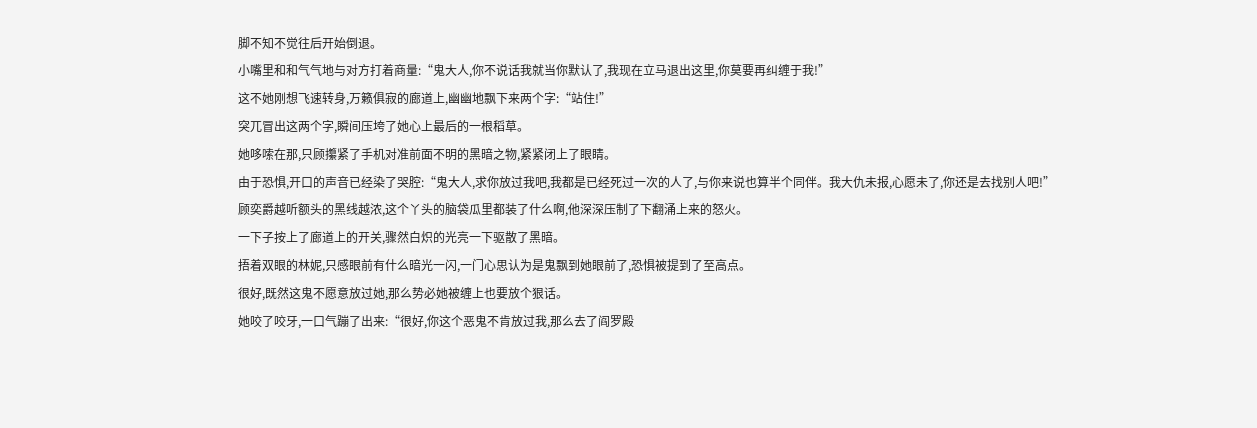脚不知不觉往后开始倒退。
小嘴里和和气气地与对方打着商量:“鬼大人,你不说话我就当你默认了,我现在立马退出这里,你莫要再纠缠于我!”
这不她刚想飞速转身,万籁俱寂的廊道上,幽幽地飘下来两个字:“站住!”
突兀冒出这两个字,瞬间压垮了她心上最后的一根稻草。
她哆嗦在那,只顾攥紧了手机对准前面不明的黑暗之物,紧紧闭上了眼睛。
由于恐惧,开口的声音已经染了哭腔:“鬼大人,求你放过我吧,我都是已经死过一次的人了,与你来说也算半个同伴。我大仇未报,心愿未了,你还是去找别人吧!”
顾奕爵越听额头的黑线越浓,这个丫头的脑袋瓜里都装了什么啊,他深深压制了下翻涌上来的怒火。
一下子按上了廊道上的开关,骤然白炽的光亮一下驱散了黑暗。
捂着双眼的林妮,只感眼前有什么暗光一闪,一门心思认为是鬼飘到她眼前了,恐惧被提到了至高点。
很好,既然这鬼不愿意放过她,那么势必她被缠上也要放个狠话。
她咬了咬牙,一口气蹦了出来:“很好,你这个恶鬼不肯放过我,那么去了阎罗殿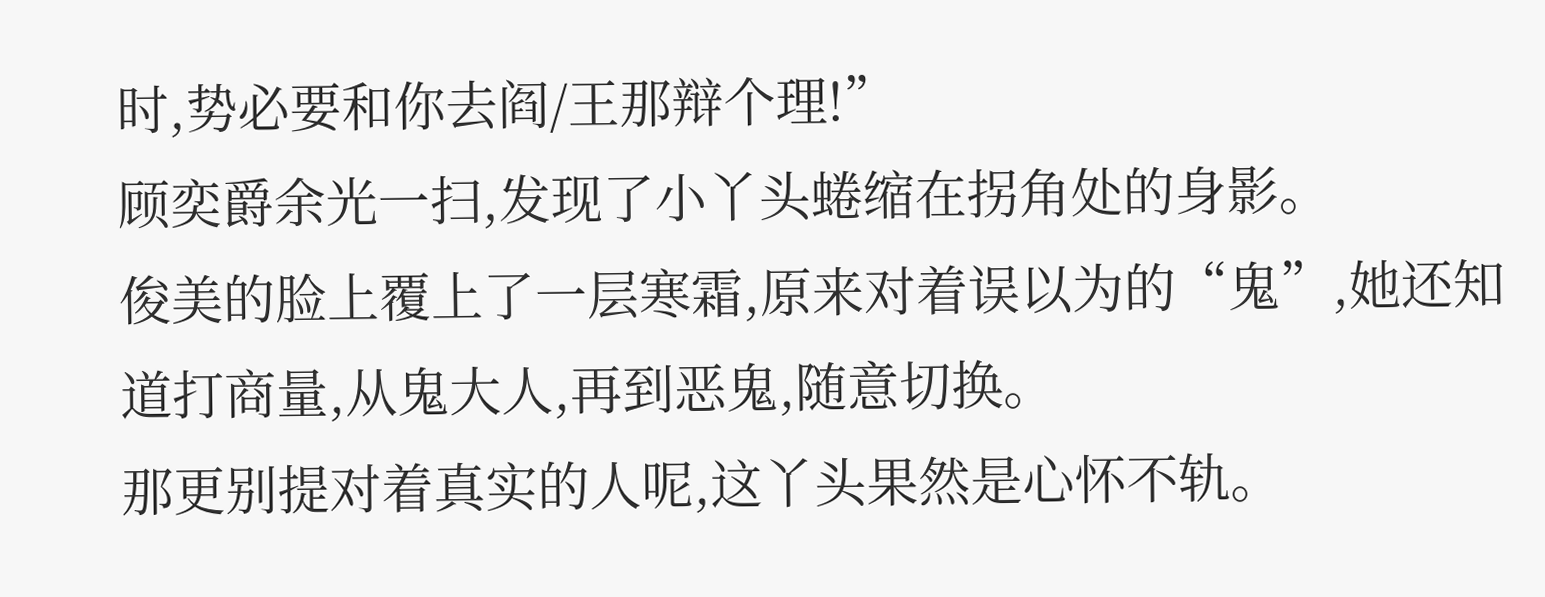时,势必要和你去阎/王那辩个理!”
顾奕爵余光一扫,发现了小丫头蜷缩在拐角处的身影。
俊美的脸上覆上了一层寒霜,原来对着误以为的“鬼”,她还知道打商量,从鬼大人,再到恶鬼,随意切换。
那更别提对着真实的人呢,这丫头果然是心怀不轨。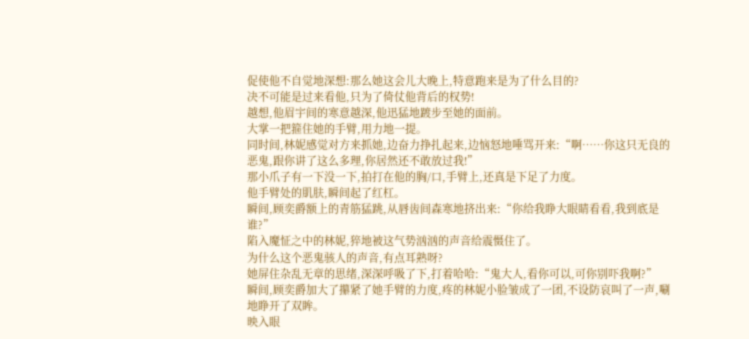促使他不自觉地深想:那么她这会儿大晚上,特意跑来是为了什么目的?
决不可能是过来看他,只为了倚仗他背后的权势!
越想,他眉宇间的寒意越深,他迅猛地踱步至她的面前。
大掌一把箍住她的手臂,用力地一提。
同时间,林妮感觉对方来抓她,边奋力挣扎起来,边恼怒地唾骂开来:“啊……你这只无良的恶鬼,跟你讲了这么多理,你居然还不敢放过我!”
那小爪子有一下没一下,拍打在他的胸/口,手臂上,还真是下足了力度。
他手臂处的肌肤,瞬间起了红杠。
瞬间,顾奕爵额上的青筋猛跳,从唇齿间森寒地挤出来:“你给我睁大眼睛看看,我到底是谁?”
陷入魔怔之中的林妮,猝地被这气势汹汹的声音给震慑住了。
为什么这个恶鬼骇人的声音,有点耳熟呀?
她屏住杂乱无章的思绪,深深呼吸了下,打着哈哈:“鬼大人,看你可以,可你别吓我啊?”
瞬间,顾奕爵加大了攥紧了她手臂的力度,疼的林妮小脸皱成了一团,不设防哀叫了一声,唰地睁开了双眸。
映入眼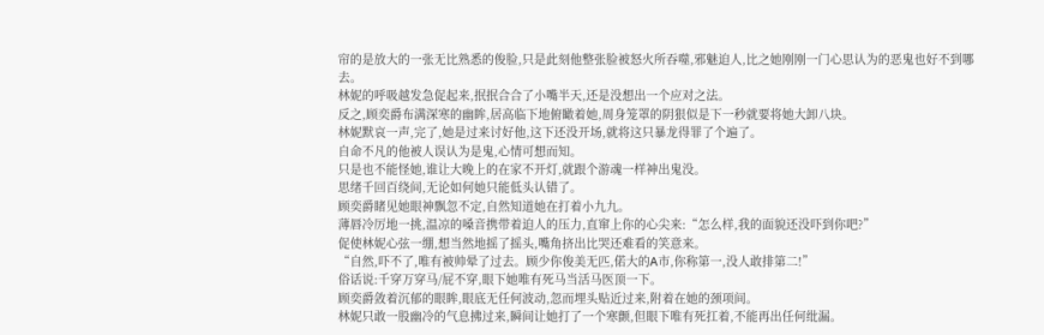帘的是放大的一张无比熟悉的俊脸,只是此刻他整张脸被怒火所吞噬,邪魅迫人,比之她刚刚一门心思认为的恶鬼也好不到哪去。
林妮的呼吸越发急促起来,抿抿合合了小嘴半天,还是没想出一个应对之法。
反之,顾奕爵布满深寒的幽眸,居高临下地俯瞰着她,周身笼罩的阴狠似是下一秒就要将她大卸八块。
林妮默哀一声,完了,她是过来讨好他,这下还没开场,就将这只暴龙得罪了个遍了。
自命不凡的他被人误认为是鬼,心情可想而知。
只是也不能怪她,谁让大晚上的在家不开灯,就跟个游魂一样神出鬼没。
思绪千回百绕间,无论如何她只能低头认错了。
顾奕爵睹见她眼神飘忽不定,自然知道她在打着小九九。
薄唇冷厉地一挑,温凉的嗓音携带着迫人的压力,直窜上你的心尖来:“怎么样,我的面貌还没吓到你吧?”
促使林妮心弦一绷,想当然地摇了摇头,嘴角挤出比哭还难看的笑意来。
“自然,吓不了,唯有被帅晕了过去。顾少你俊美无匹,偌大的A市,你称第一,没人敢排第二!”
俗话说:千穿万穿马/屁不穿,眼下她唯有死马当活马医顶一下。
顾奕爵敛着沉郁的眼眸,眼底无任何波动,忽而埋头贴近过来,附着在她的颈项间。
林妮只敢一股幽冷的气息拂过来,瞬间让她打了一个寒颤,但眼下唯有死扛着,不能再出任何纰漏。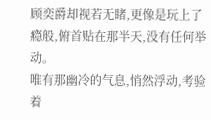顾奕爵却视若无睹,更像是玩上了瘾般,俯首贴在那半天,没有任何举动。
唯有那幽冷的气息,悄然浮动,考验着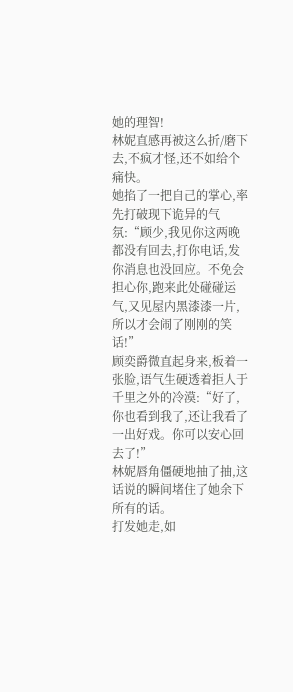她的理智!
林妮直感再被这么折/磨下去,不疯才怪,还不如给个痛快。
她掐了一把自己的掌心,率先打破现下诡异的气氛:“顾少,我见你这两晚都没有回去,打你电话,发你消息也没回应。不免会担心你,跑来此处碰碰运气,又见屋内黑漆漆一片,所以才会闹了刚刚的笑话!”
顾奕爵微直起身来,板着一张脸,语气生硬透着拒人于千里之外的冷漠:“好了,你也看到我了,还让我看了一出好戏。你可以安心回去了!”
林妮唇角僵硬地抽了抽,这话说的瞬间堵住了她余下所有的话。
打发她走,如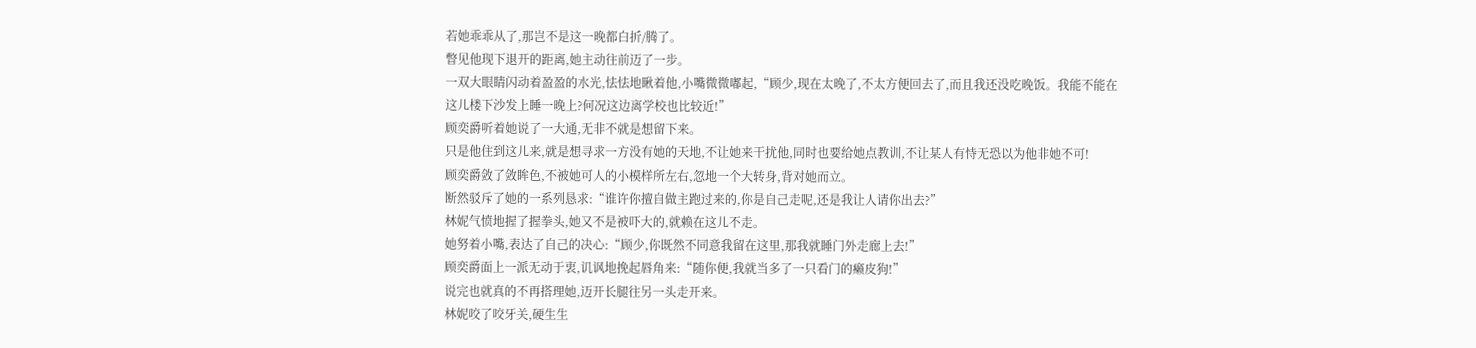若她乖乖从了,那岂不是这一晚都白折/腾了。
瞥见他现下退开的距离,她主动往前迈了一步。
一双大眼睛闪动着盈盈的水光,怯怯地瞅着他,小嘴微微嘟起,“顾少,现在太晚了,不太方便回去了,而且我还没吃晚饭。我能不能在这儿楼下沙发上睡一晚上?何况这边离学校也比较近!”
顾奕爵听着她说了一大通,无非不就是想留下来。
只是他住到这儿来,就是想寻求一方没有她的天地,不让她来干扰他,同时也要给她点教训,不让某人有恃无恐以为他非她不可!
顾奕爵敛了敛眸色,不被她可人的小模样所左右,忽地一个大转身,背对她而立。
断然驳斥了她的一系列恳求:“谁许你擅自做主跑过来的,你是自己走呢,还是我让人请你出去?”
林妮气愤地握了握拳头,她又不是被吓大的,就赖在这儿不走。
她努着小嘴,表达了自己的决心:“顾少,你既然不同意我留在这里,那我就睡门外走廊上去!”
顾奕爵面上一派无动于衷,讥讽地挽起唇角来:“随你便,我就当多了一只看门的癞皮狗!”
说完也就真的不再搭理她,迈开长腿往另一头走开来。
林妮咬了咬牙关,硬生生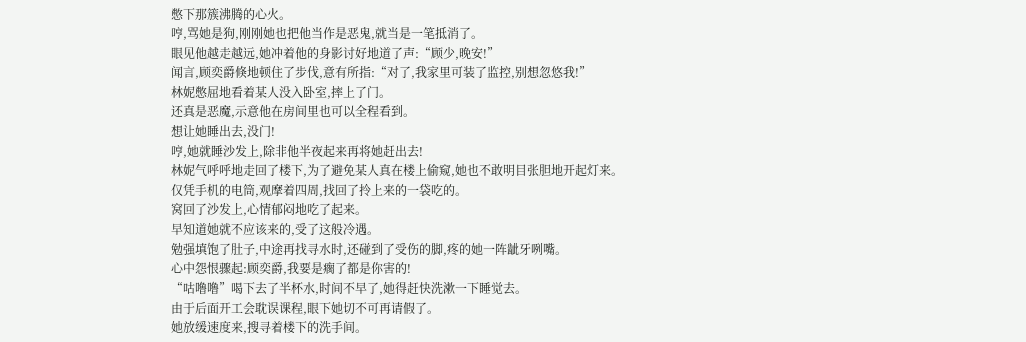憋下那簇沸腾的心火。
哼,骂她是狗,刚刚她也把他当作是恶鬼,就当是一笔抵消了。
眼见他越走越远,她冲着他的身影讨好地道了声:“顾少,晚安!”
闻言,顾奕爵倏地顿住了步伐,意有所指:“对了,我家里可装了监控,别想忽悠我!”
林妮憋屈地看着某人没入卧室,摔上了门。
还真是恶魔,示意他在房间里也可以全程看到。
想让她睡出去,没门!
哼,她就睡沙发上,除非他半夜起来再将她赶出去!
林妮气呼呼地走回了楼下,为了避免某人真在楼上偷窥,她也不敢明目张胆地开起灯来。
仅凭手机的电筒,观摩着四周,找回了拎上来的一袋吃的。
窝回了沙发上,心情郁闷地吃了起来。
早知道她就不应该来的,受了这般冷遇。
勉强填饱了肚子,中途再找寻水时,还碰到了受伤的脚,疼的她一阵龇牙咧嘴。
心中怨恨骤起:顾奕爵,我要是瘸了都是你害的!
“咕噜噜”喝下去了半杯水,时间不早了,她得赶快洗漱一下睡觉去。
由于后面开工会耽误课程,眼下她切不可再请假了。
她放缓速度来,搜寻着楼下的洗手间。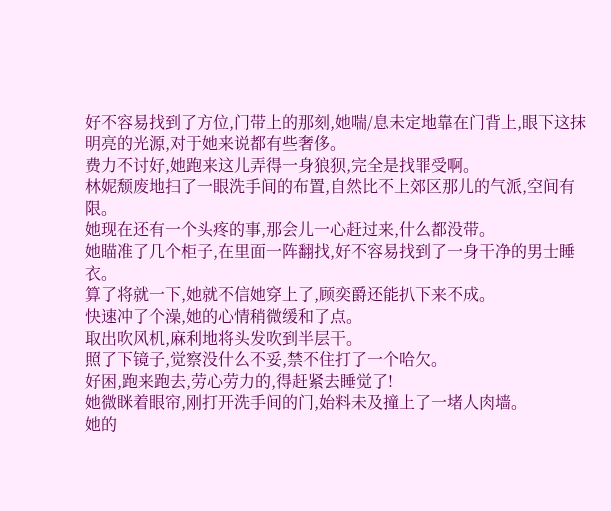好不容易找到了方位,门带上的那刻,她喘/息未定地靠在门背上,眼下这抹明亮的光源,对于她来说都有些奢侈。
费力不讨好,她跑来这儿弄得一身狼狈,完全是找罪受啊。
林妮颓废地扫了一眼洗手间的布置,自然比不上郊区那儿的气派,空间有限。
她现在还有一个头疼的事,那会儿一心赶过来,什么都没带。
她瞄准了几个柜子,在里面一阵翻找,好不容易找到了一身干净的男士睡衣。
算了将就一下,她就不信她穿上了,顾奕爵还能扒下来不成。
快速冲了个澡,她的心情稍微缓和了点。
取出吹风机,麻利地将头发吹到半层干。
照了下镜子,觉察没什么不妥,禁不住打了一个哈欠。
好困,跑来跑去,劳心劳力的,得赶紧去睡觉了!
她微眯着眼帘,刚打开洗手间的门,始料未及撞上了一堵人肉墙。
她的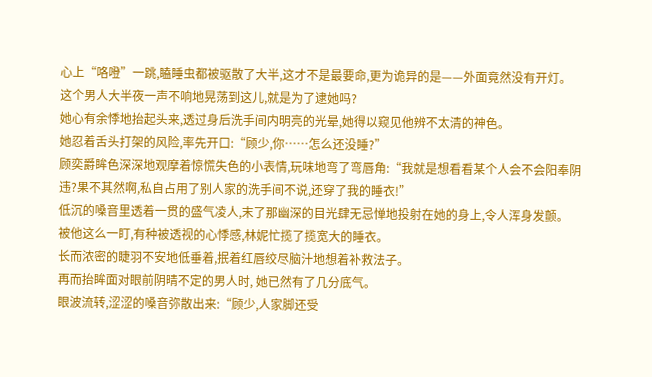心上“咯噔”一跳,瞌睡虫都被驱散了大半,这才不是最要命,更为诡异的是——外面竟然没有开灯。
这个男人大半夜一声不响地晃荡到这儿,就是为了逮她吗?
她心有余悸地抬起头来,透过身后洗手间内明亮的光晕,她得以窥见他辨不太清的神色。
她忍着舌头打架的风险,率先开口:“顾少,你……怎么还没睡?”
顾奕爵眸色深深地观摩着惊慌失色的小表情,玩味地弯了弯唇角:“我就是想看看某个人会不会阳奉阴违?果不其然啊,私自占用了别人家的洗手间不说,还穿了我的睡衣!”
低沉的嗓音里透着一贯的盛气凌人,末了那幽深的目光肆无忌惮地投射在她的身上,令人浑身发颤。
被他这么一盯,有种被透视的心悸感,林妮忙揽了揽宽大的睡衣。
长而浓密的睫羽不安地低垂着,抿着红唇绞尽脑汁地想着补救法子。
再而抬眸面对眼前阴晴不定的男人时, 她已然有了几分底气。
眼波流转,涩涩的嗓音弥散出来:“顾少,人家脚还受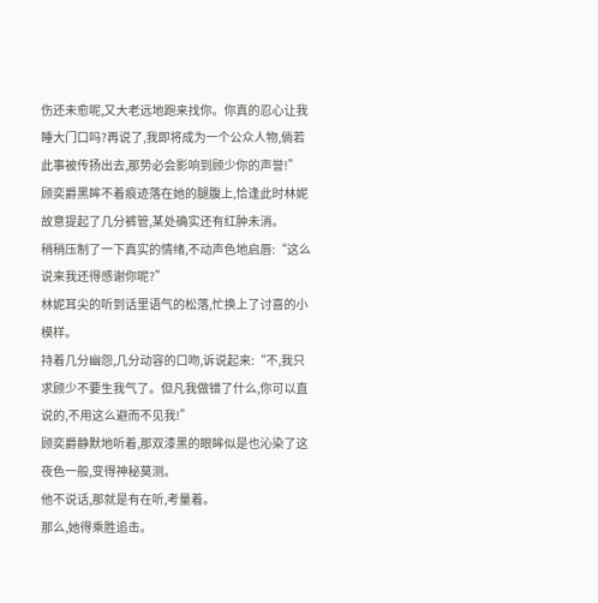伤还未愈呢,又大老远地跑来找你。你真的忍心让我睡大门口吗?再说了,我即将成为一个公众人物,倘若此事被传扬出去,那势必会影响到顾少你的声誉!”
顾奕爵黑眸不着痕迹落在她的腿腹上,恰逢此时林妮故意提起了几分裤管,某处确实还有红肿未消。
稍稍压制了一下真实的情绪,不动声色地启唇:“这么说来我还得感谢你呢?”
林妮耳尖的听到话里语气的松落,忙换上了讨喜的小模样。
持着几分幽怨,几分动容的口吻,诉说起来:“不,我只求顾少不要生我气了。但凡我做错了什么,你可以直说的,不用这么避而不见我!”
顾奕爵静默地听着,那双漆黑的眼眸似是也沁染了这夜色一般,变得神秘莫测。
他不说话,那就是有在听,考量着。
那么,她得乘胜追击。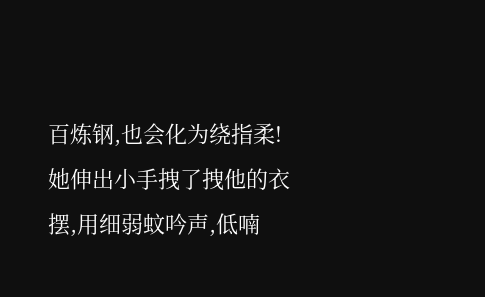百炼钢,也会化为绕指柔!
她伸出小手拽了拽他的衣摆,用细弱蚊吟声,低喃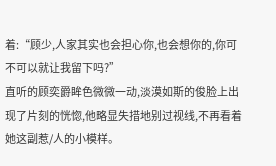着:“顾少,人家其实也会担心你,也会想你的,你可不可以就让我留下吗?”
直听的顾奕爵眸色微微一动,淡漠如斯的俊脸上出现了片刻的恍惚,他略显失措地别过视线,不再看着她这副惹/人的小模样。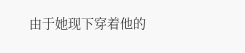由于她现下穿着他的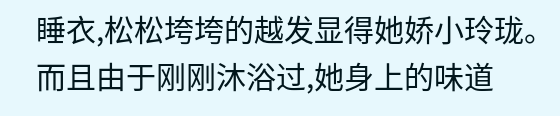睡衣,松松垮垮的越发显得她娇小玲珑。而且由于刚刚沐浴过,她身上的味道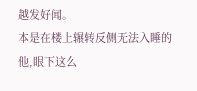越发好闻。
本是在楼上辗转反侧无法入睡的他,眼下这么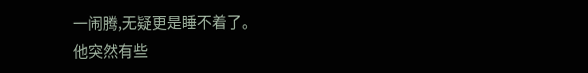一闹腾,无疑更是睡不着了。
他突然有些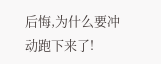后悔,为什么要冲动跑下来了!